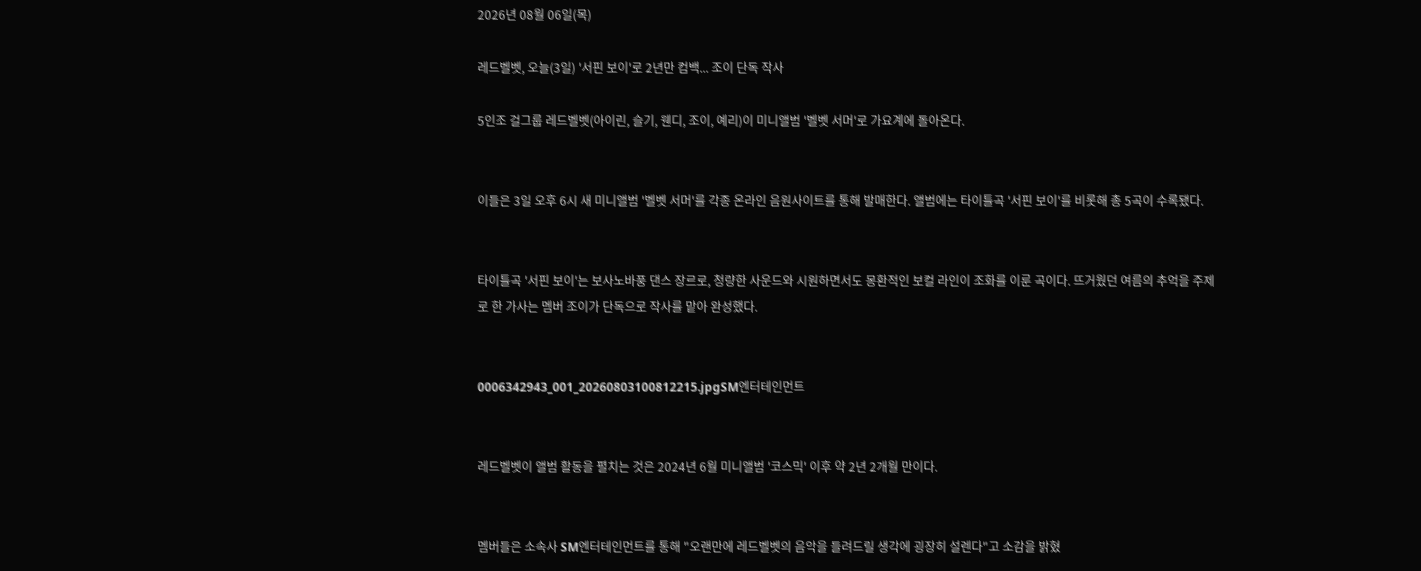2026년 08월 06일(목)

레드벨벳, 오늘(3일) '서핀 보이'로 2년만 컴백... 조이 단독 작사

5인조 걸그룹 레드벨벳(아이린, 슬기, 웬디, 조이, 예리)이 미니앨범 '벨벳 서머'로 가요계에 돌아온다.


이들은 3일 오후 6시 새 미니앨범 '벨벳 서머'를 각종 온라인 음원사이트를 통해 발매한다. 앨범에는 타이틀곡 '서핀 보이'를 비롯해 총 5곡이 수록됐다.


타이틀곡 '서핀 보이'는 보사노바풍 댄스 장르로, 청량한 사운드와 시원하면서도 몽환적인 보컬 라인이 조화를 이룬 곡이다. 뜨거웠던 여름의 추억을 주제로 한 가사는 멤버 조이가 단독으로 작사를 맡아 완성했다.


0006342943_001_20260803100812215.jpgSM엔터테인먼트


레드벨벳이 앨범 활동을 펼치는 것은 2024년 6월 미니앨범 '코스믹' 이후 약 2년 2개월 만이다.


멤버들은 소속사 SM엔터테인먼트를 통해 "오랜만에 레드벨벳의 음악을 들려드릴 생각에 굉장히 설렌다"고 소감을 밝혔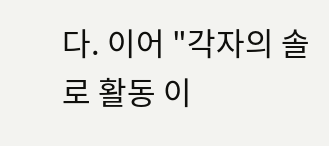다. 이어 "각자의 솔로 활동 이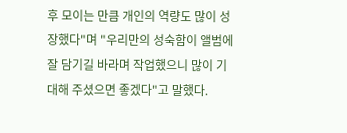후 모이는 만큼 개인의 역량도 많이 성장했다"며 "우리만의 성숙함이 앨범에 잘 담기길 바라며 작업했으니 많이 기대해 주셨으면 좋겠다"고 말했다.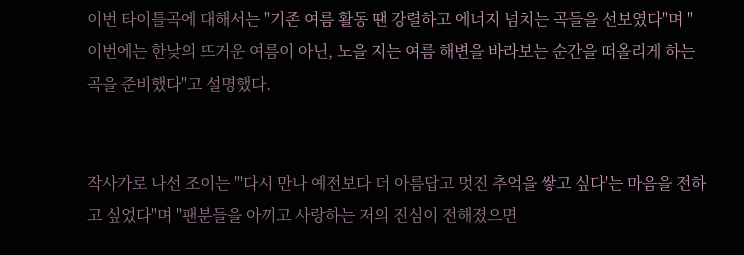이번 타이틀곡에 대해서는 "기존 여름 활동 땐 강렬하고 에너지 넘치는 곡들을 선보였다"며 "이번에는 한낮의 뜨거운 여름이 아닌, 노을 지는 여름 해변을 바라보는 순간을 떠올리게 하는 곡을 준비했다"고 설명했다.


작사가로 나선 조이는 "'다시 만나 예전보다 더 아름답고 멋진 추억을 쌓고 싶다'는 마음을 전하고 싶었다"며 "팬분들을 아끼고 사랑하는 저의 진심이 전해졌으면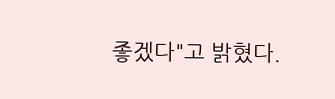좋겠다"고 밝혔다.